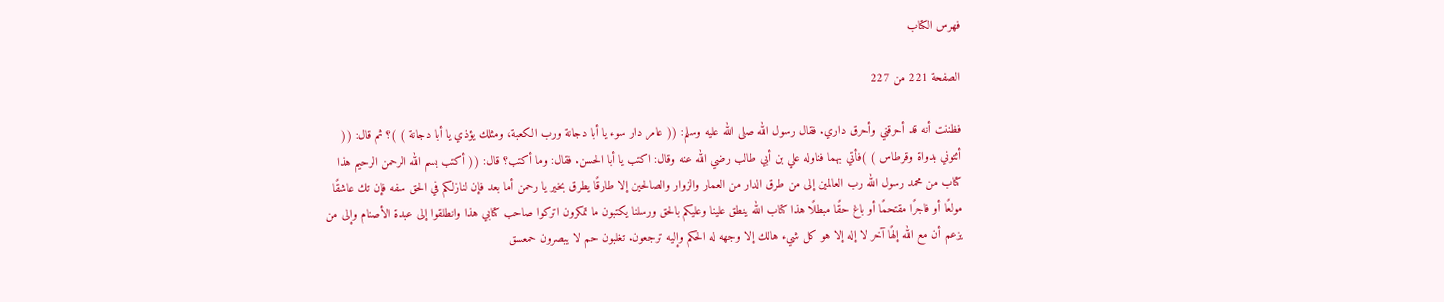فهرس الكتاب

الصفحة 221 من 227

فظننت أنه قد أحرقني وأحرق داري. فقال رسول الله صلى الله عليه وسلم: (( عامر دار سوء يا أبا دجانة ورب الكعبة، ومثلك يؤذي يا أبا دجانة ) )؟ ثم قال: (( أئتوني بدواة وقرطاس ) )فأتي بهما فناوله علي بن أبي طالب رضي الله عنه وقال: اكتب يا أبا الحسن. فقال: وما أكتب؟ قال: (( أكتب بسم الله الرحمن الرحيم هذا كتاب من محمد رسول الله رب العالمين إلى من طرق الدار من العمار والزوار والصالحين إلا طارقًا يطرق بخير يا رحمن أما بعد فإن لنازلكم في الحق سفه فإن تك عاشقًا مولعًا أو فاجرًا مقتحمًا أو باغ حقًا مبطلًا هذا كتاب الله ينطق علينا وعليكم بالحق ورسلنا يكتبون ما تمكرون اتركوا صاحب كتابي هذا وانطلقوا إلى عبدة الأصنام وإلى من يزعم أن مع الله إلهًا آخر لا إله إلا هو كل شيء هالك إلا وجهه له الحكم وإليه ترجعون. تغلبون حم لا يبصرون حمعسق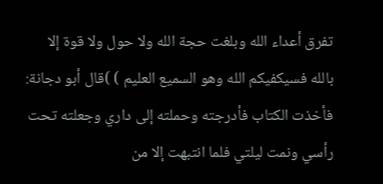تفرق أعداء الله وبلغت حجة الله ولا حول ولا قوة إلا بالله فسيكفيكم الله وهو السميع العليم ) )قال أبو دجانة: فأخذت الكتاب فأدرجته وحملته إلى داري وجعلته تحت رأسي ونمت ليلتي فلما انتبهت إلا من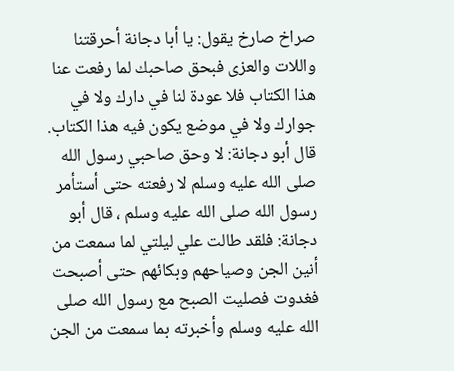صراخ صارخ يقول: يا أبا دجانة أحرقتنا واللات والعزى فبحق صاحبك لما رفعت عنا هذا الكتاب فلا عودة لنا في دارك ولا في جوارك ولا في موضع يكون فيه هذا الكتاب. قال أبو دجانة: لا وحق صاحبي رسول الله صلى الله عليه وسلم لا رفعته حتى أستأمر رسول الله صلى الله عليه وسلم ، قال أبو دجانة: فلقد طالت علي ليلتي لما سمعت من أنين الجن وصياحهم وبكائهم حتى أصبحت فغدوت فصليت الصبح مع رسول الله صلى الله عليه وسلم وأخبرته بما سمعت من الجن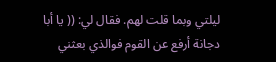ليلتي وبما قلت لهم. فقال لي: (( يا أبا دجانة أرفع عن القوم فوالذي بعثني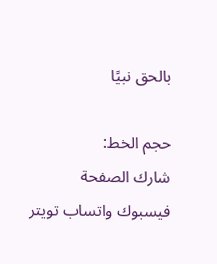بالحق نبيًا

حجم الخط:
شارك الصفحة
فيسبوك واتساب تويتر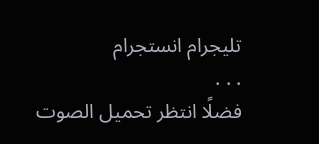تليجرام انستجرام
. . .
فضلًا انتظر تحميل الصوت